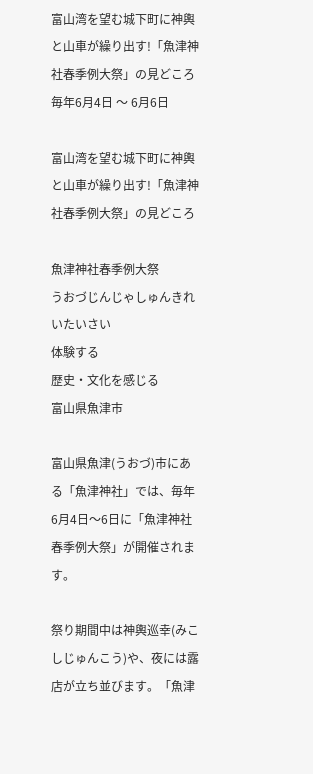富山湾を望む城下町に神輿と山車が繰り出す!「魚津神社春季例大祭」の見どころ
毎年6月4日 〜 6月6日

富山湾を望む城下町に神輿と山車が繰り出す!「魚津神社春季例大祭」の見どころ

魚津神社春季例大祭
うおづじんじゃしゅんきれいたいさい
体験する
歴史・文化を感じる
富山県魚津市

富山県魚津(うおづ)市にある「魚津神社」では、毎年6月4日〜6日に「魚津神社春季例大祭」が開催されます。

祭り期間中は神輿巡幸(みこしじゅんこう)や、夜には露店が立ち並びます。「魚津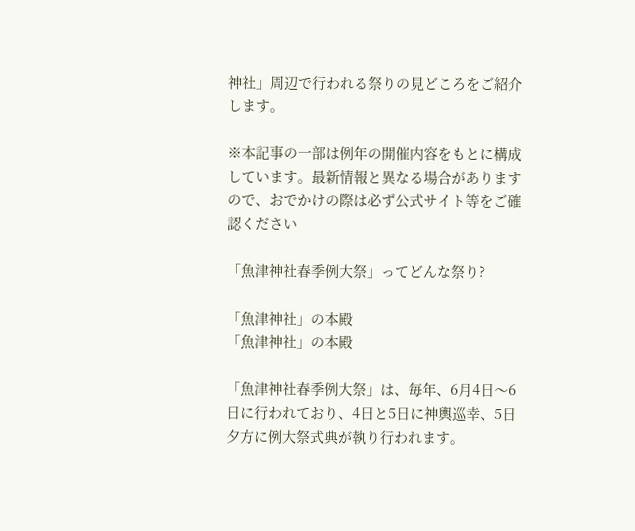神社」周辺で行われる祭りの見どころをご紹介します。

※本記事の一部は例年の開催内容をもとに構成しています。最新情報と異なる場合がありますので、おでかけの際は必ず公式サイト等をご確認ください

「魚津神社春季例大祭」ってどんな祭り?

「魚津神社」の本殿
「魚津神社」の本殿

「魚津神社春季例大祭」は、毎年、6月4日〜6日に行われており、4日と5日に神輿巡幸、5日夕方に例大祭式典が執り行われます。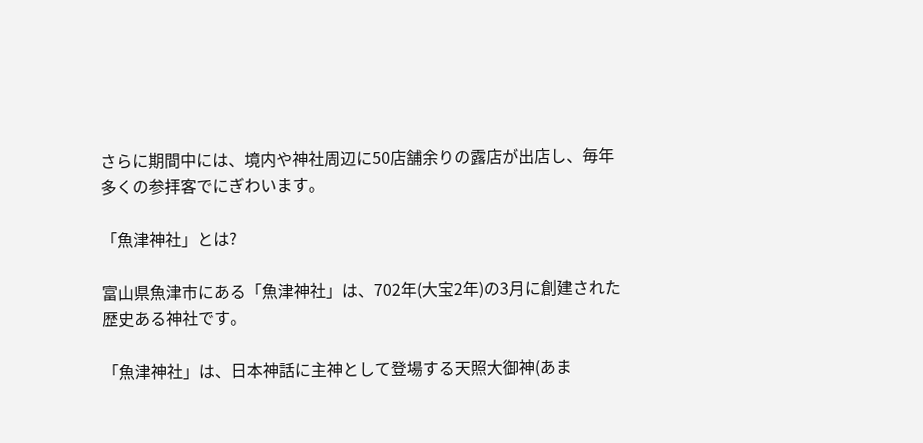さらに期間中には、境内や神社周辺に50店舗余りの露店が出店し、毎年多くの参拝客でにぎわいます。

「魚津神社」とは?

富山県魚津市にある「魚津神社」は、702年(大宝2年)の3月に創建された歴史ある神社です。

「魚津神社」は、日本神話に主神として登場する天照大御神(あま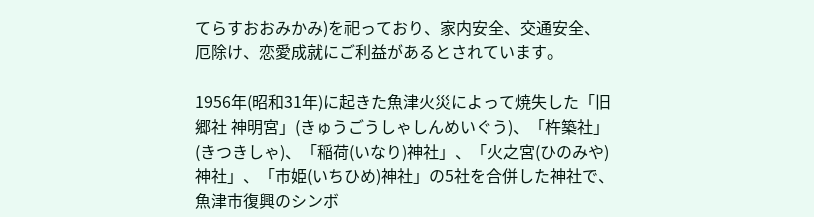てらすおおみかみ)を祀っており、家内安全、交通安全、厄除け、恋愛成就にご利益があるとされています。

1956年(昭和31年)に起きた魚津火災によって焼失した「旧郷社 神明宮」(きゅうごうしゃしんめいぐう)、「杵築社」(きつきしゃ)、「稲荷(いなり)神社」、「火之宮(ひのみや)神社」、「市姫(いちひめ)神社」の5社を合併した神社で、魚津市復興のシンボ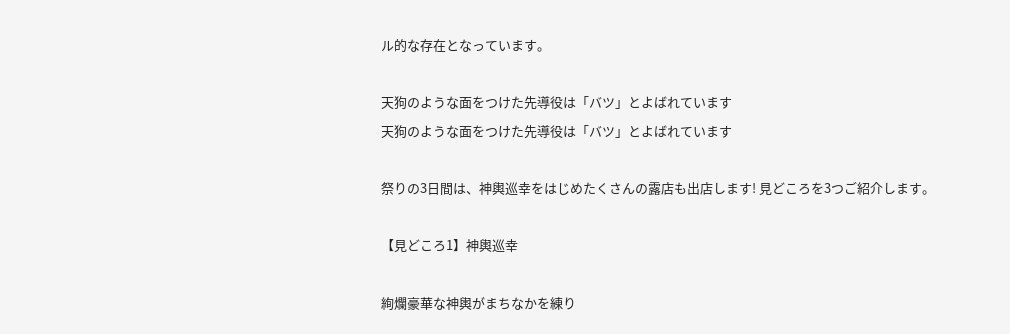ル的な存在となっています。

天狗のような面をつけた先導役は「バツ」とよばれています
天狗のような面をつけた先導役は「バツ」とよばれています

祭りの3日間は、神輿巡幸をはじめたくさんの露店も出店します! 見どころを3つご紹介します。

【見どころ1】神輿巡幸

絢爛豪華な神輿がまちなかを練り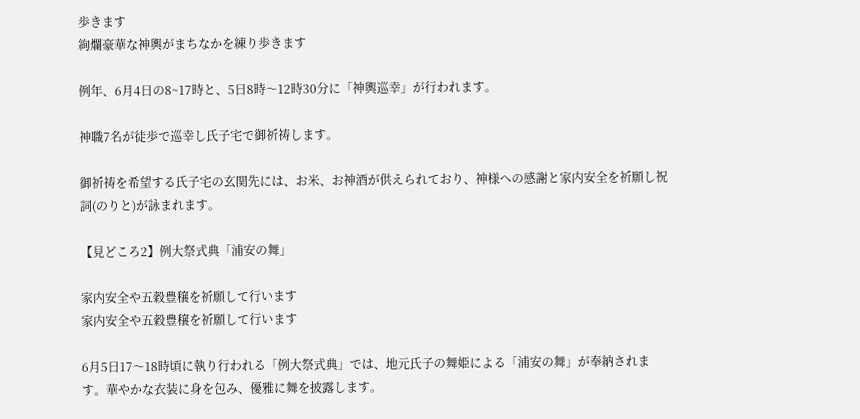歩きます
絢爛豪華な神輿がまちなかを練り歩きます

例年、6月4日の8~17時と、5日8時〜12時30分に「神輿巡幸」が行われます。

神職7名が徒歩で巡幸し氏子宅で御祈祷します。

御祈祷を希望する氏子宅の玄関先には、お米、お神酒が供えられており、神様への感謝と家内安全を祈願し祝詞(のりと)が詠まれます。

【見どころ2】例大祭式典「浦安の舞」

家内安全や五穀豊穣を祈願して行います
家内安全や五穀豊穣を祈願して行います

6月5日17〜18時頃に執り行われる「例大祭式典」では、地元氏子の舞姫による「浦安の舞」が奉納されます。華やかな衣装に身を包み、優雅に舞を披露します。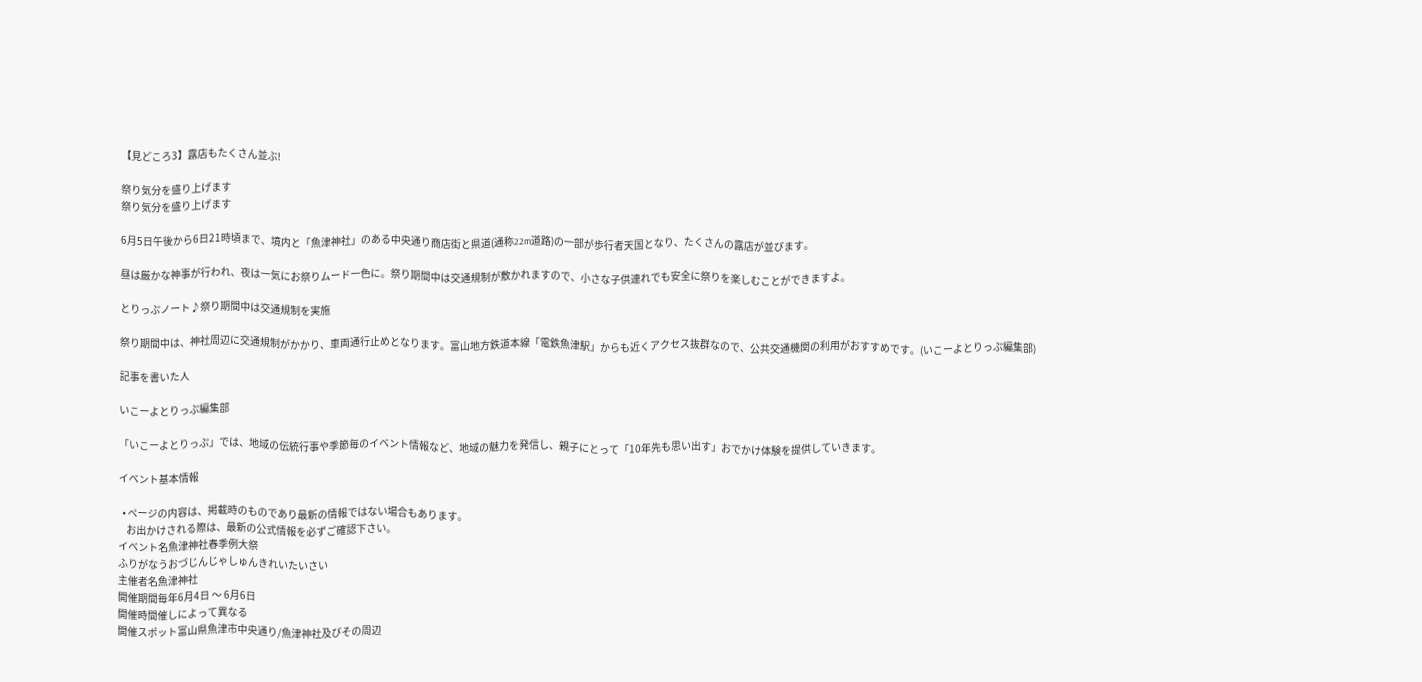【見どころ3】露店もたくさん並ぶ!

祭り気分を盛り上げます
祭り気分を盛り上げます

6月5日午後から6日21時頃まで、境内と「魚津神社」のある中央通り商店街と県道(通称22m道路)の一部が歩行者天国となり、たくさんの露店が並びます。

昼は厳かな神事が行われ、夜は一気にお祭りムード一色に。祭り期間中は交通規制が敷かれますので、小さな子供連れでも安全に祭りを楽しむことができますよ。

とりっぷノート♪祭り期間中は交通規制を実施

祭り期間中は、神社周辺に交通規制がかかり、車両通行止めとなります。富山地方鉄道本線「電鉄魚津駅」からも近くアクセス抜群なので、公共交通機関の利用がおすすめです。(いこーよとりっぷ編集部)

記事を書いた人

いこーよとりっぷ編集部

「いこーよとりっぷ」では、地域の伝統行事や季節毎のイベント情報など、地域の魅力を発信し、親子にとって「10年先も思い出す」おでかけ体験を提供していきます。

イベント基本情報

  • ページの内容は、掲載時のものであり最新の情報ではない場合もあります。
    お出かけされる際は、最新の公式情報を必ずご確認下さい。
イベント名魚津神社春季例大祭
ふりがなうおづじんじゃしゅんきれいたいさい
主催者名魚津神社
開催期間毎年6月4日 〜 6月6日
開催時間催しによって異なる
開催スポット富山県魚津市中央通り/魚津神社及びその周辺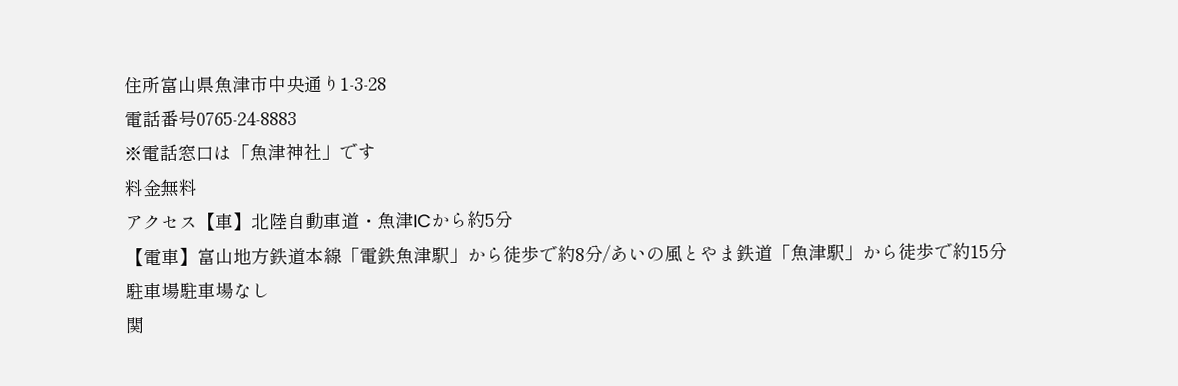住所富山県魚津市中央通り1-3-28
電話番号0765-24-8883
※電話窓口は「魚津神社」です
料金無料
アクセス【車】北陸自動車道・魚津ICから約5分
【電車】富山地方鉄道本線「電鉄魚津駅」から徒歩で約8分/あいの風とやま鉄道「魚津駅」から徒歩で約15分
駐車場駐車場なし
関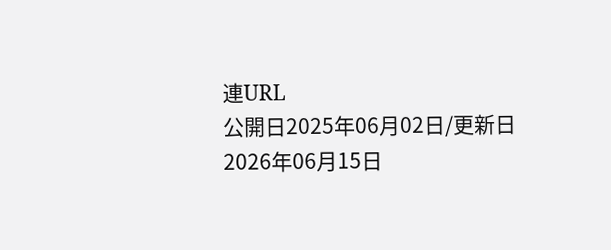連URL
公開日2025年06月02日/更新日2026年06月15日